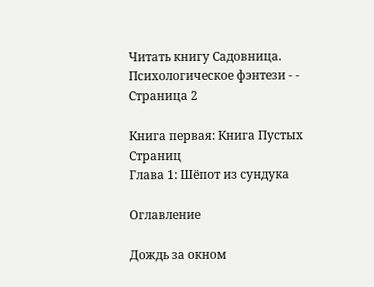Читать книгу Садовница. Психологическое фэнтези - - Страница 2

Книга первая: Книга Пустых Страниц
Глава 1: Шёпот из сундука

Оглавление

Дождь за окном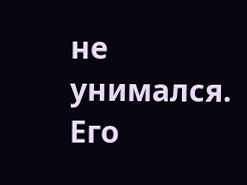не унимался. Его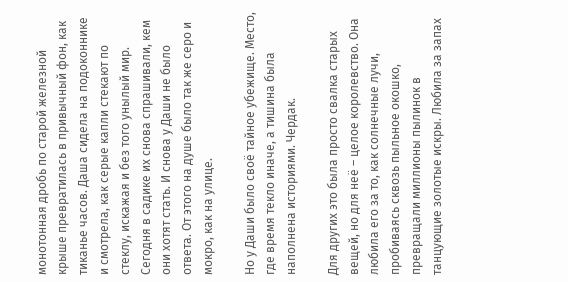монотонная дробь по старой железной крыше превратилась в привычный фон, как тиканье часов. Даша сидела на подоконнике и смотрела, как серые капли стекают по стеклу, искажая и без того унылый мир. Сегодня в садике их снова спрашивали, кем они хотят стать. И снова у Даши не было ответа. От этого на душе было так же серо и мокро, как на улице.

Но у Даши было своё тайное убежище. Место, где время текло иначе, а тишина была наполнена историями. Чердак.

Для других это была просто свалка старых вещей, но для неё – целое королевство. Она любила его за то, как солнечные лучи, пробиваясь сквозь пыльное окошко, превращали миллионы пылинок в танцующие золотые искры. Любила за запах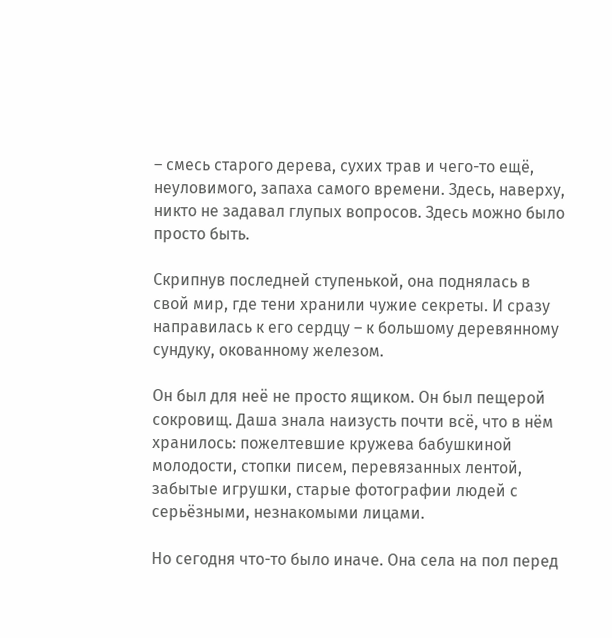– смесь старого дерева, сухих трав и чего-то ещё, неуловимого, запаха самого времени. Здесь, наверху, никто не задавал глупых вопросов. Здесь можно было просто быть.

Скрипнув последней ступенькой, она поднялась в свой мир, где тени хранили чужие секреты. И сразу направилась к его сердцу – к большому деревянному сундуку, окованному железом.

Он был для неё не просто ящиком. Он был пещерой сокровищ. Даша знала наизусть почти всё, что в нём хранилось: пожелтевшие кружева бабушкиной молодости, стопки писем, перевязанных лентой, забытые игрушки, старые фотографии людей с серьёзными, незнакомыми лицами.

Но сегодня что-то было иначе. Она села на пол перед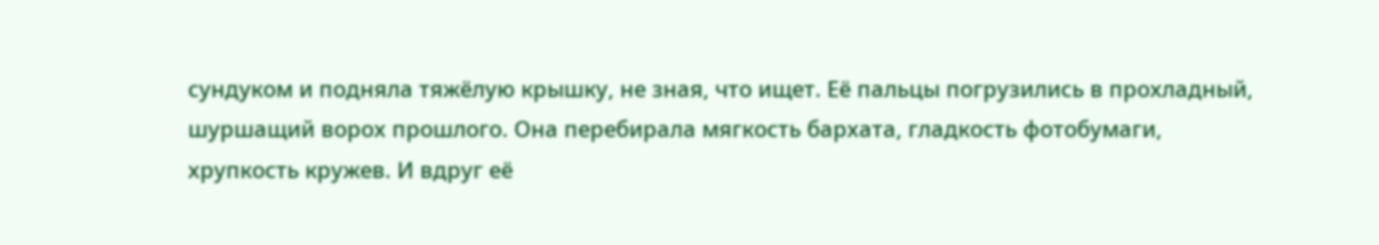сундуком и подняла тяжёлую крышку, не зная, что ищет. Её пальцы погрузились в прохладный, шуршащий ворох прошлого. Она перебирала мягкость бархата, гладкость фотобумаги, хрупкость кружев. И вдруг её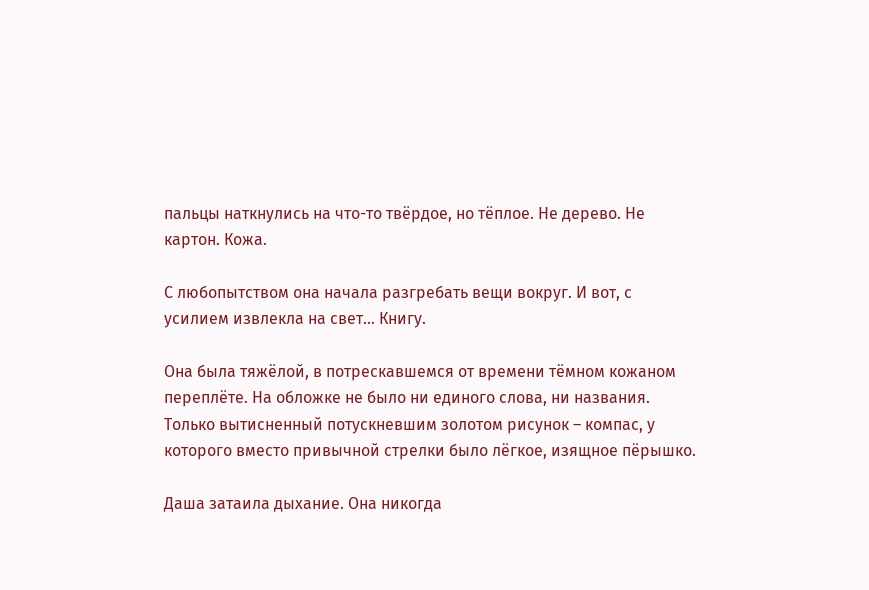пальцы наткнулись на что-то твёрдое, но тёплое. Не дерево. Не картон. Кожа.

С любопытством она начала разгребать вещи вокруг. И вот, с усилием извлекла на свет… Книгу.

Она была тяжёлой, в потрескавшемся от времени тёмном кожаном переплёте. На обложке не было ни единого слова, ни названия. Только вытисненный потускневшим золотом рисунок – компас, у которого вместо привычной стрелки было лёгкое, изящное пёрышко.

Даша затаила дыхание. Она никогда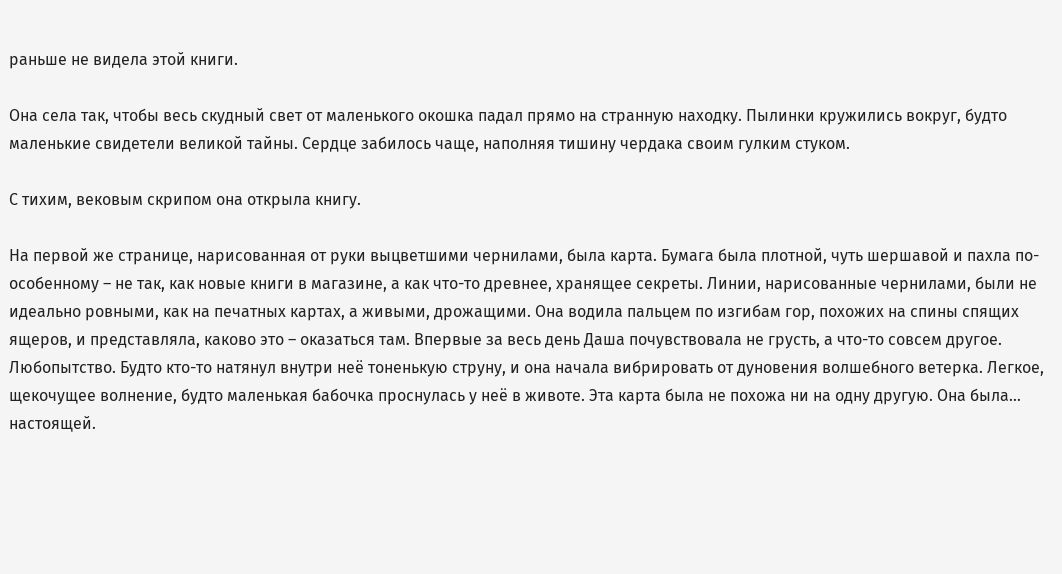раньше не видела этой книги.

Она села так, чтобы весь скудный свет от маленького окошка падал прямо на странную находку. Пылинки кружились вокруг, будто маленькие свидетели великой тайны. Сердце забилось чаще, наполняя тишину чердака своим гулким стуком.

С тихим, вековым скрипом она открыла книгу.

На первой же странице, нарисованная от руки выцветшими чернилами, была карта. Бумага была плотной, чуть шершавой и пахла по-особенному – не так, как новые книги в магазине, а как что-то древнее, хранящее секреты. Линии, нарисованные чернилами, были не идеально ровными, как на печатных картах, а живыми, дрожащими. Она водила пальцем по изгибам гор, похожих на спины спящих ящеров, и представляла, каково это – оказаться там. Впервые за весь день Даша почувствовала не грусть, а что-то совсем другое. Любопытство. Будто кто-то натянул внутри неё тоненькую струну, и она начала вибрировать от дуновения волшебного ветерка. Легкое, щекочущее волнение, будто маленькая бабочка проснулась у неё в животе. Эта карта была не похожа ни на одну другую. Она была… настоящей.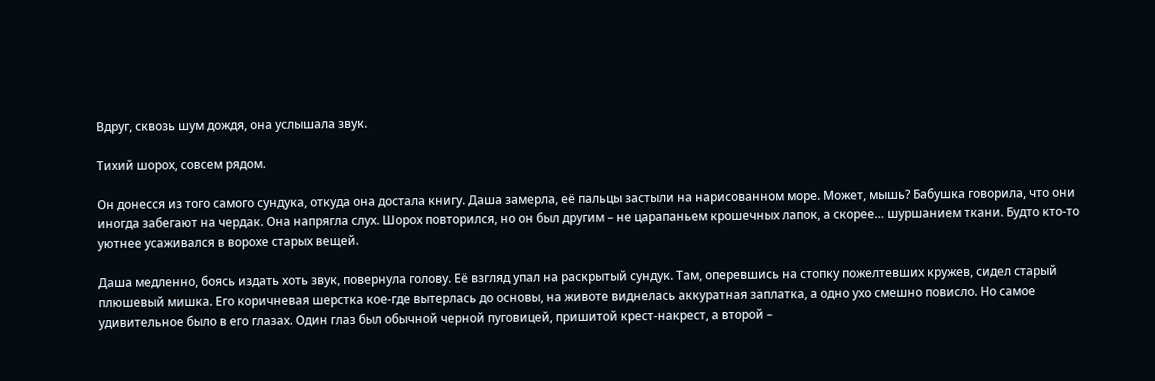Вдруг, сквозь шум дождя, она услышала звук.

Тихий шорох, совсем рядом.

Он донесся из того самого сундука, откуда она достала книгу. Даша замерла, её пальцы застыли на нарисованном море. Может, мышь? Бабушка говорила, что они иногда забегают на чердак. Она напрягла слух. Шорох повторился, но он был другим – не царапаньем крошечных лапок, а скорее… шуршанием ткани. Будто кто-то уютнее усаживался в ворохе старых вещей.

Даша медленно, боясь издать хоть звук, повернула голову. Её взгляд упал на раскрытый сундук. Там, оперевшись на стопку пожелтевших кружев, сидел старый плюшевый мишка. Его коричневая шерстка кое-где вытерлась до основы, на животе виднелась аккуратная заплатка, а одно ухо смешно повисло. Но самое удивительное было в его глазах. Один глаз был обычной черной пуговицей, пришитой крест-накрест, а второй –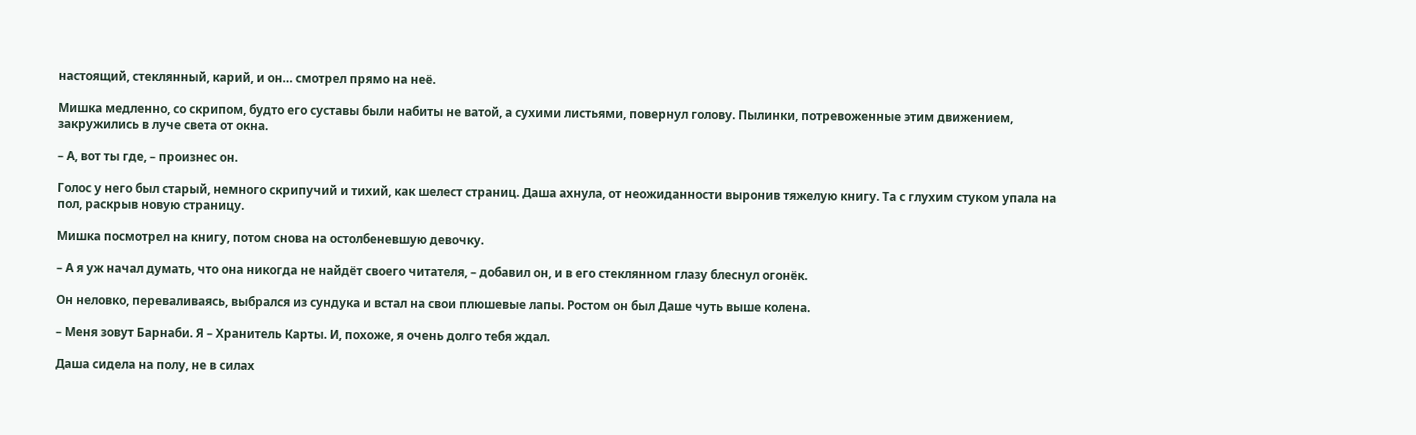настоящий, стеклянный, карий, и он… смотрел прямо на неё.

Мишка медленно, со скрипом, будто его суставы были набиты не ватой, а сухими листьями, повернул голову. Пылинки, потревоженные этим движением, закружились в луче света от окна.

– А, вот ты где, – произнес он.

Голос у него был старый, немного скрипучий и тихий, как шелест страниц. Даша ахнула, от неожиданности выронив тяжелую книгу. Та с глухим стуком упала на пол, раскрыв новую страницу.

Мишка посмотрел на книгу, потом снова на остолбеневшую девочку.

– А я уж начал думать, что она никогда не найдёт своего читателя, – добавил он, и в его стеклянном глазу блеснул огонёк.

Он неловко, переваливаясь, выбрался из сундука и встал на свои плюшевые лапы. Ростом он был Даше чуть выше колена.

– Меня зовут Барнаби. Я – Хранитель Карты. И, похоже, я очень долго тебя ждал.

Даша сидела на полу, не в силах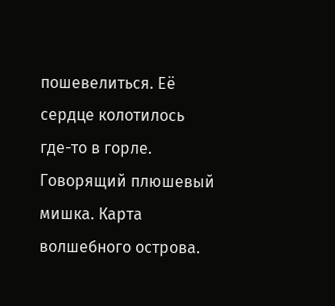пошевелиться. Её сердце колотилось где-то в горле. Говорящий плюшевый мишка. Карта волшебного острова.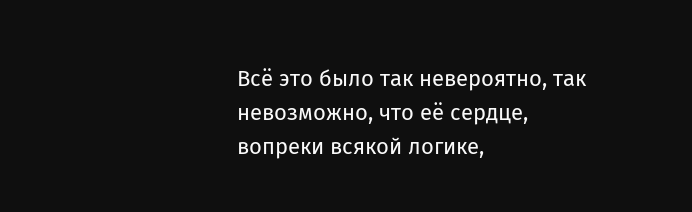Всё это было так невероятно, так невозможно, что её сердце, вопреки всякой логике,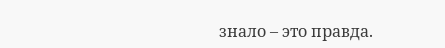знало – это правда.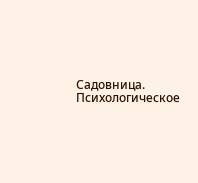Садовница. Психологическое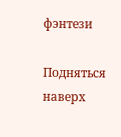фэнтези

Подняться наверх